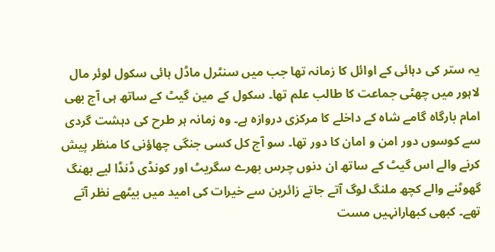یہ ستر کی دہائی کے اوائل کا زمانہ تھا جب میں سنٹرل ماڈل ہائی سکول لوئر مال لاہور میں چھٹی جماعت کا طالب علم تھا۔ سکول کے مین گیٹ کے ساتھ ہی آج بھی امام بارگاہ گامے شاہ کے داخلے کا مرکزی دروازہ ہے۔ وہ زمانہ ہر طرح کی دہشت گردی سے کوسوں دور امن و امان کا دور تھا۔ سو آج کل کسی جنگی چھاؤنی کا منظر پیش کرنے والے اس گیٹ کے ساتھ ان دنوں چرس بھرے سگریٹ اور کونڈی ڈنڈا لیے بھنگ گھوٹنے والے کچھ ملنگ لوگ آتے جاتے زائرین سے خیرات کی امید میں بیٹھے نظر آتے تھے۔ کبھی کبھارانہیں مست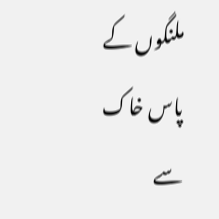ملنگوں کے پاس خاک سے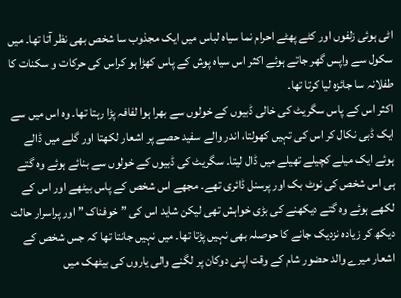اٹی ہوئی زلفوں اور کٹے پھٹے احرام نما سیاہ لباس میں ایک مجذوب سا شخص بھی نظر آتا تھا۔ میں سکول سے واپس گھر جاتے ہوئے اکثر اس سیاہ پوش کے پاس کھڑا ہو کراس کی حرکات و سکنات کا طفلانہ سا جائزہ لیا کرتا تھا۔
اکثر اس کے پاس سگریٹ کی خالی ڈبیوں کے خولوں سے بھرا ہوا لفافہ پڑا رہتا تھا۔ وہ اس میں سے ایک ڈبی نکال کر اس کی تہیں کھولتا، اندر والے سفید حصے پر اشعار لکھتا اور گلے میں ڈالے ہوئے ایک میلے کچیلے تھیلے میں ڈال لیتا۔ سگریٹ کی ڈبیوں کے خولوں سے بنائے ہوئے وہ گتے ہی اس شخص کی نوٹ بک اور پرسنل ڈائری تھے۔ مجھے اس شخص کے پاس بیٹھے اور اس کے لکھے ہوئے وہ گتے دیکھنے کی بڑی خواہش تھی لیکن شاید اس کی ” خوفناک ” اور پراسرار حالت دیکھ کر زیادہ نزدیک جانے کا حوصلہ بھی نہیں پڑتا تھا۔ میں نہیں جانتا تھا کہ جس شخص کے اشعار میرے والد حضور شام کے وقت اپنی دوکان پر لگنے والی یاروں کی بیٹھک میں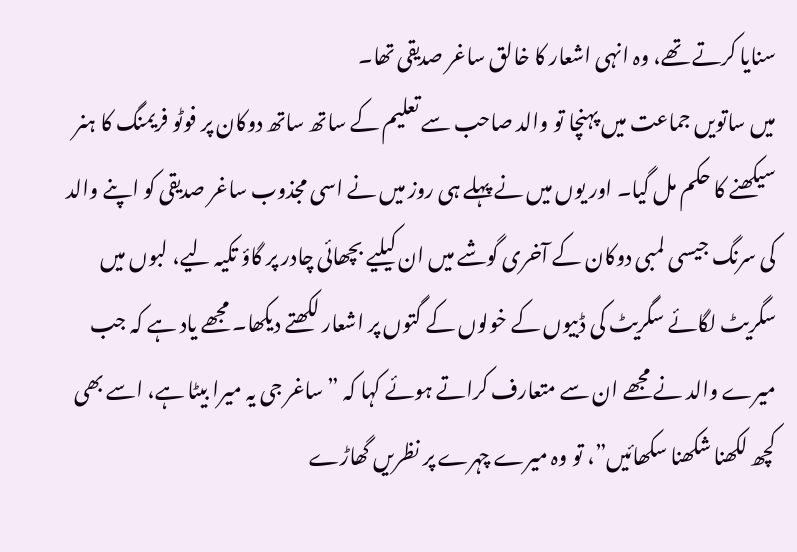سنایا کرتے تھے، وہ انہی اشعار کا خالق ساغر صدیقی تھا۔
میں ساتویں جماعت میں پہنچا تو والد صاحب سے تعلیم کے ساتھ ساتھ دوکان پر فوٹو فریمنگ کا ہنر سیکھنے کا حکم مل گیا۔ اور یوں میں نے پہلے ہی روز میں نے اسی مجذوب ساغر صدیقی کو اپنے والد کی سرنگ جیسی لمبی دوکان کے آخری گوشے میں ان کیلیے بچھائی چادر پر گاؤ تکیہ لیے، لبوں میں سگریٹ لگائے سگریٹ کی ڈبیوں کے خولوں کے گتوں پر اشعار لکھتے دیکھا۔ مجھے یاد ہے کہ جب میرے والد نے مجھے ان سے متعارف کراتے ہوئے کہا کہ ” ساغر جی یہ میرا بیٹا ہے، اسے بھی کچھ لکھنا شکھنا سکھائیں”، تو وہ میرے چہرے پر نظریں گھاڑے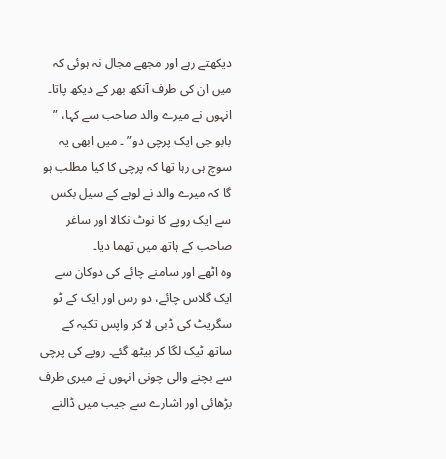دیکھتے رہے اور مجھے مجال نہ ہوئی کہ میں ان کی طرف آنکھ بھر کے دیکھ پاتا۔ انہوں نے میرے والد صاحب سے کہا، ” بابو جی ایک پرچی دو” ۔ میں ابھی یہ سوچ ہی رہا تھا کہ پرچی کا کیا مطلب ہو گا کہ میرے والد نے لوہے کے سیل بکس سے ایک روپے کا نوٹ نکالا اور ساغر صاحب کے ہاتھ میں تھما دیا۔
وہ اٹھے اور سامنے چائے کی دوکان سے ایک گلاس چائے، دو رس اور ایک کے ٹو سگریٹ کی ڈبی لا کر واپس تکیہ کے ساتھ ٹیک لگا کر بیٹھ گئے۔ روپے کی پرچی سے بچنے والی چونی انہوں نے میری طرف بڑھائی اور اشارے سے جیب میں ڈالنے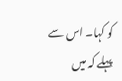کو کہا۔ اس سے پہلے کہ میں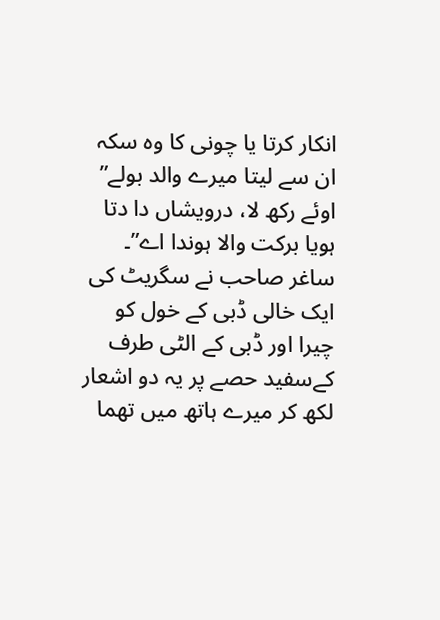انکار کرتا یا چونی کا وہ سکہ ان سے لیتا میرے والد بولے” اوئے رکھ لا، درویشاں دا دتا ہویا برکت والا ہوندا اے”۔ ساغر صاحب نے سگریٹ کی ایک خالی ڈبی کے خول کو چیرا اور ڈبی کے الٹی طرف کےسفید حصے پر یہ دو اشعار لکھ کر میرے ہاتھ میں تھما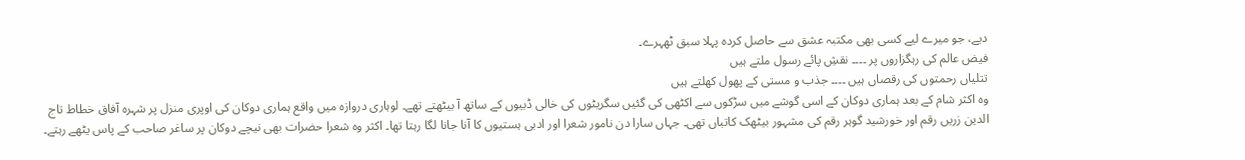دیے، جو میرے لیے کسی بھی مکتبہ عشق سے حاصل کردہ پہلا سبق ٹھہرے۔
فیض عالم کی رہگزاروں پر ۔۔۔۔ نقشِ پائے رسول ملتے ہیں
تتلیاں رحمتوں کی رقصاں ہیں ۔۔۔۔ جذب و مستی کے پھول کھلتے ہیں
وہ اکثر شام کے بعد ہماری دوکان کے اسی گوشے میں سڑکوں سے اکٹھی کی گئیں سگریٹوں کی خالی ڈبیوں کے ساتھ آ بیٹھتے تھے۔ لوہاری دروازہ میں واقع ہماری دوکان کی اوپری منزل پر شہرہ آفاق خطاط تاج الدین زریں رقم اور خورشید گوہر رقم کی مشہور بیٹھک کاتباں تھی۔ جہاں سارا دن نامور شعرا اور ادبی ہستیوں کا آنا جانا لگا رہتا تھا۔ اکثر وہ شعرا حضرات بھی نیچے دوکان پر ساغر صاحب کے پاس یٹھے رہتے۔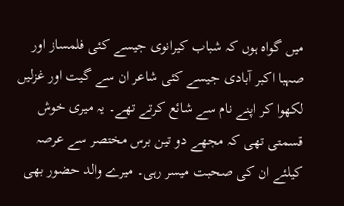میں گواہ ہوں کہ شباب کیرانوی جیسے کئی فلمساز اور صہبا اکبر آبادی جیسے کئی شاعر ان سے گیت اور غزلیں لکھوا کر اپنے نام سے شائع کرتے تھے۔ یہ میری خوش قسمتی تھی کہ مجھے دو تین برس مختصر سے عرصہ کیلئے ان کی صحبت میسر رہی۔ میرے والد حضور بھی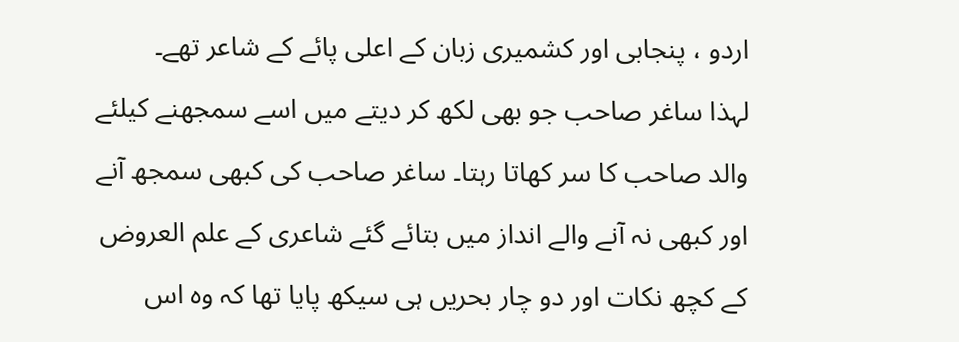اردو ، پنجابی اور کشمیری زبان کے اعلی پائے کے شاعر تھے۔
لہذا ساغر صاحب جو بھی لکھ کر دیتے میں اسے سمجھنے کیلئے والد صاحب کا سر کھاتا رہتا۔ ساغر صاحب کی کبھی سمجھ آنے اور کبھی نہ آنے والے انداز میں بتائے گئے شاعری کے علم العروض کے کچھ نکات اور دو چار بحریں ہی سیکھ پایا تھا کہ وہ اس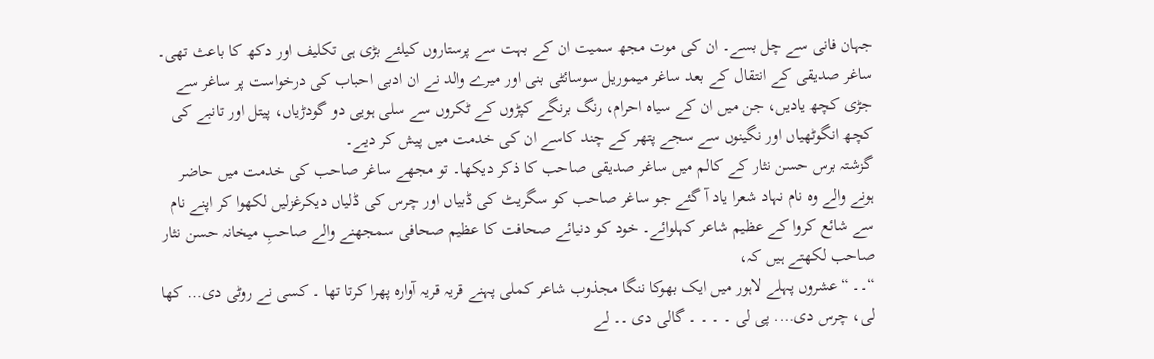جہان فانی سے چل بسے۔ ان کی موت مجھ سمیت ان کے بہت سے پرستاروں کیلئے بڑی ہی تکلیف اور دکھ کا باعث تھی۔ ساغر صدیقی کے انتقال کے بعد ساغر میموریل سوسائٹی بنی اور میرے والد نے ان ادبی احباب کی درخواست پر ساغر سے جڑی کچھ یادیں، جن میں ان کے سیاہ احرام، رنگ برنگے کپڑوں کے ٹکروں سے سلی ہویی دو گودڑیاں، پیتل اور تانبے کی کچھ انگوٹھیاں اور نگینوں سے سجے پتھر کے چند کاسے ان کی خدمت میں پیش کر دیے۔
گزشتہ برس حسن نثار کے کالم میں ساغر صدیقی صاحب کا ذکر دیکھا۔ تو مجھے ساغر صاحب کی خدمت میں حاضر ہونے والے وہ نام نہاد شعرا یاد آ گئے جو ساغر صاحب کو سگریٹ کی ڈبیاں اور چرس کی ڈلیاں دیکرغزلیں لکھوا کر اپنے نام سے شائع کروا کے عظیم شاعر کہلوائے۔ خود کو دنیائے صحافت کا عظیم صحافی سمجھنے والے صاحبِ میخانہ حسن نثار صاحب لکھتے ہیں کہ،
“۔۔ “عشروں پہلے لاہور میں ایک بھوکا ننگا مجذوب شاعر کملی پہنے قریہ قریہ آوارہ پھرا کرتا تھا ۔ کسی نے روٹی دی… کھا لی، چرس دی…. پی لی ۔ ۔ ۔ ۔ گالی دی ۔۔ لے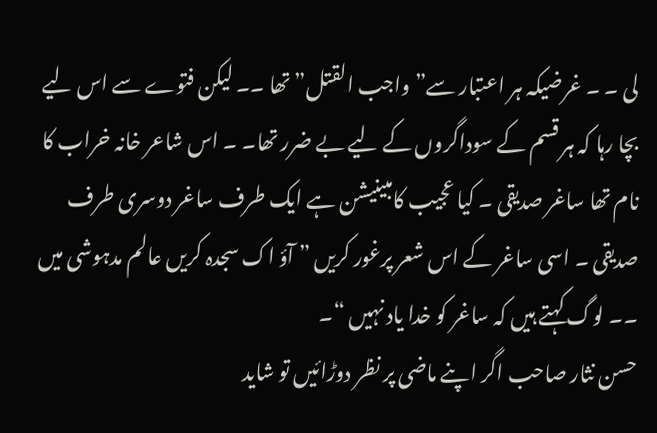لی ۔ ۔ غرضیکہ ہر اعتبار سے” واجب القتل” تھا ۔۔ لیکن فتوے سے اس لیے بچا رہا کہ ہر قسم کے سوداگروں کے لیے بے ضرر تھا۔ ۔ اس شاعر خانہ خراب کا نام تھا ساغر صدیقی ۔ کیا عجیب کامبینیشن ہے ایک طرف ساغر دوسری طرف صدیقی ۔ اسی ساغر کے اس شعر پرغور کریں ” آؤ اک سجدہ کریں عالم مدہوشی میں ۔۔ لوگ کہتے ہیں کہ ساغر کو خدا یاد نہیں “۔
حسن نثار صاحب اگر اپنے ماضی پر نظر دوڑائیں تو شاید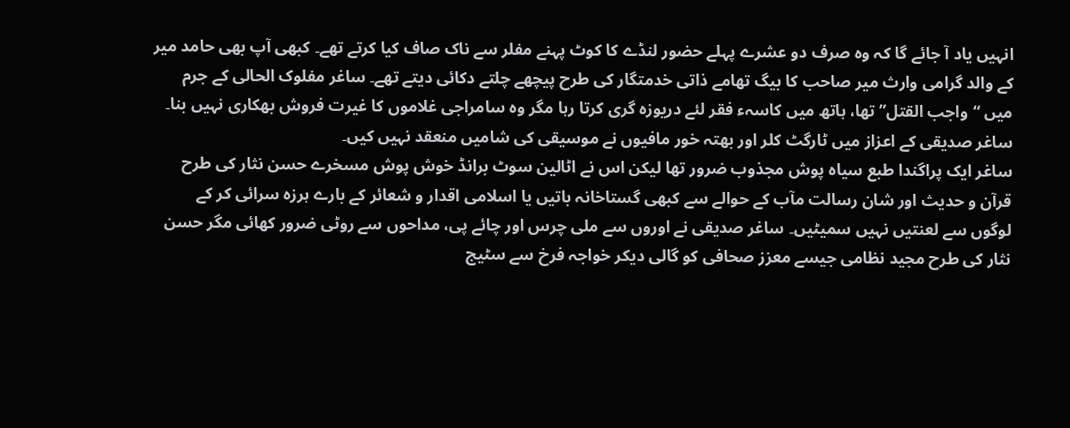انہیں یاد آ جائے گا کہ وہ صرف دو عشرے پہلے حضور لنڈے کا کوٹ پہنے مفلر سے ناک صاف کیا کرتے تھے۔ کبھی آپ بھی حامد میر کے والد گرامی وارث میر صاحب کا بیگ تھامے ذاتی خدمتگار کی طرح پیچھے چلتے دکائی دیتے تھے۔ ساغر مفلوک الحالی کے جرم میں “واجب القتل” تھا، ہاتھ میں کاسہء فقر لئے دریوزہ گری کرتا رہا مگر وہ سامراجی غلاموں کا غیرت فروش بھکاری نہیں بنا۔ ساغر صدیقی کے اعزاز میں ٹارگٹ کلر اور بھتہ خور مافیوں نے موسیقی کی شامیں منعقد نہیں کیں۔
ساغر ایک پراگندا طبع سیاہ پوش مجذوب ضرور تھا لیکن اس نے اٹالین سوٹ برانڈ خوش پوش مسخرے حسن نثار کی طرح قرآن و حدیث اور شان رسالت مآب کے حوالے سے کبھی گستاخانہ باتیں یا اسلامی اقدار و شعائر کے بارے ہرزہ سرائی کر کے لوگوں سے لعنتیں نہیں سمیٹیں۔ ساغر صدیقی نے اوروں سے ملی چرس اور چائے پی، مداحوں سے روٹی ضرور کھائی مگر حسن نثار کی طرح مجید نظامی جیسے معزز صحافی کو گالی دیکر خواجہ فرخ سے سٹیج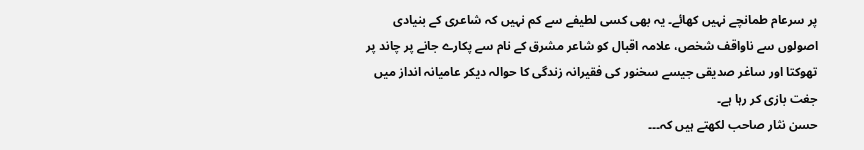پر سرعام طمانچے نہیں کھائے۔ یہ بھی کسی لطیفے سے کم نہیں کہ شاعری کے بنیادی اصولوں سے ناواقف شخص، علامہ اقبال کو شاعر مشرق کے نام سے پکارے جانے پر چاند پر تھوکتا اور ساغر صدیقی جیسے سخنور کی فقیرانہ زندگی کا حوالہ دیکر عامیانہ انداز میں جغت بازی کر رہا ہے۔
حسن نثار صاحب لکھتے ہیں کہ۔۔۔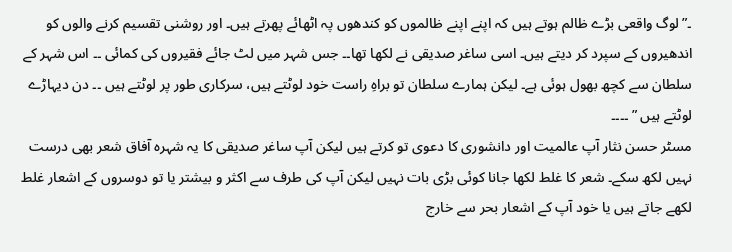۔”لوگ واقعی بڑے ظالم ہوتے ہیں کہ اپنے اپنے ظالموں کو کندھوں پہ اٹھائے پھرتے ہیں۔ اور روشنی تقسیم کرنے والوں کو اندھیروں کے سپرد کر دیتے ہیں۔ اسی ساغر صدیقی نے لکھا تھا۔۔ جس شہر میں لٹ جائے فقیروں کی کمائی ۔۔ اس شہر کے سلطان سے کچھ بھول ہوئی ہے۔ لیکن ہمارے سلطان تو براہِ راست خود لوٹتے ہیں، سرکاری طور پر لوٹتے ہیں ۔۔ دن دیہاڑے لوٹتے ہیں ” ۔۔۔۔
مسٹر حسن نثار آپ عالمیت اور دانشوری کا دعوی تو کرتے ہیں لیکن آپ ساغر صدیقی کا یہ شہرہ آفاق شعر بھی درست نہیں لکھ سکے۔ شعر کا غلط لکھا جانا کوئی بڑی بات نہیں لیکن آپ کی طرف سے اکثر و بیشتر یا تو دوسروں کے اشعار غلط لکھے جاتے ہیں یا خود آپ کے اشعار بحر سے خارج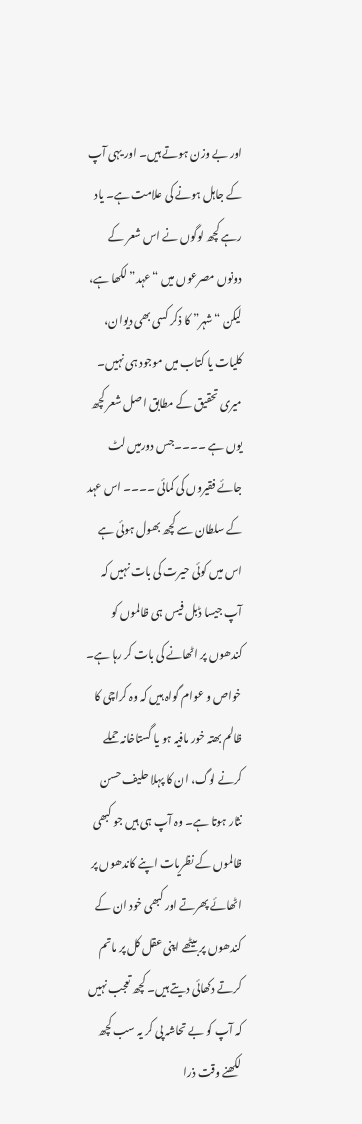اور بے وزن ہوتے ہیں۔ اور یہی آپ کے جاہل ہونے کی علامت ہے۔ یاد رہے کچھ لوگوں نے اس شعر کے دونوں مصرعوں میں “عہد” لکھا ہے، لیکن “شہر” کا ذکر کسی بھی دیوان، کلیات یا کتاب میں موجود ہی نہیں۔ میری تحقیق کے مطابق اصل شعر کچھ یوں ہے ۔۔۔۔جس دورمیں لٹ جائے فقیروں کی کمائی ۔۔۔۔ اس عہد کے سلطان سے کچھ بھول ہوئی ہے
اس میں کوئی حیرت کی بات نہیں کہ آپ جیسا ڈبل فیس ہی ظالموں کو کندھوں پر اٹھانے کی بات کر رہا ہے۔ خواص و عوام گواہ ہیں کہ وہ کراچی کا ظالم بھتہ خور مافیہ ہو یا گستاخانہ حملے کرنے لوگ، ان کا پہلا حلیف حسن نثار ہوتا ہے۔ وہ آپ ہی ہیں جو کبھی ظالموں کے نظریات اپنے کاندھوں پر اٹھائے پھرتے اور کبھی خود ان کے کندھوں پر بیٹھے اپنی عقل کل پر ماتم کرتے دکھائی دیتے ہیں۔ کچھ تعجب نہیں کہ آپ کو بے تحاشہ پی کر یہ سب کچھ لکھنے وقت ذرا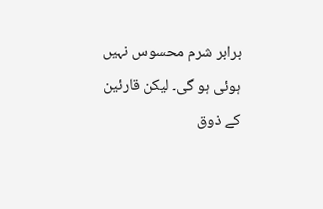برابر شرم محسوس نہیں ہوئی ہو گی۔ لیکن قارئین کے ذوق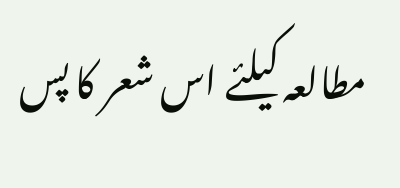مطالعہ کیلئے اس شعر کا پس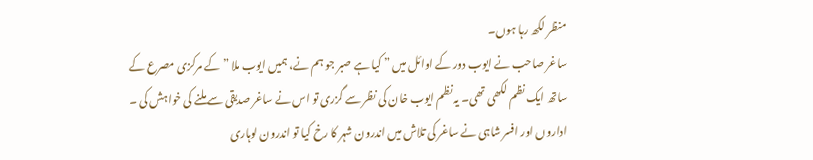منظر لکھ رہا ہوں۔
ساغر صاحب نے ایوب دور کے اوائل میں ” کیا ہے صبر جو ہم نے، ہمیں ایوب ملا ” کے مرکزی مصرع کے ساتھ ایک نظم لکھی تھی۔ یہ نظم ایوب خان کی نظر سے گزری تو اس نے ساغر صدیقی سے ملنے کی خواہش کی ۔ اداروں اور افسر شاہی نے ساغر کی تلاش میں اندرون شہر کا رخ کیا تو اندرون لوہاری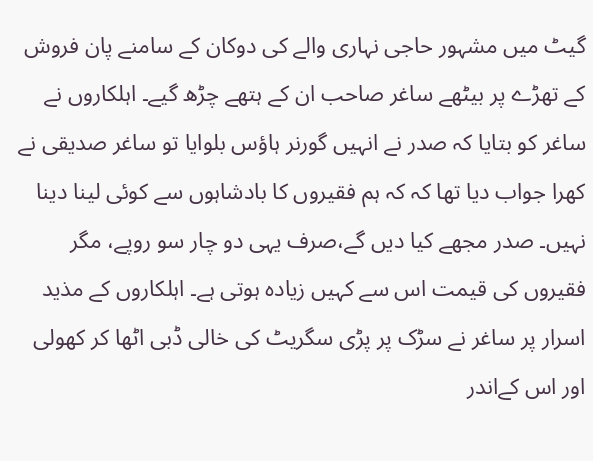گیٹ میں مشہور حاجی نہاری والے کی دوکان کے سامنے پان فروش کے تھڑے پر بیٹھے ساغر صاحب ان کے ہتھے چڑھ گیے۔ اہلکاروں نے ساغر کو بتایا کہ صدر نے انہیں گورنر ہاؤس بلوایا تو ساغر صدیقی نے کھرا جواب دیا تھا کہ کہ ہم فقیروں کا بادشاہوں سے کوئی لینا دینا نہیں۔ صدر مجھے کیا دیں گے،صرف یہی دو چار سو روپے، مگر فقیروں کی قیمت اس سے کہیں زیادہ ہوتی ہے۔ اہلکاروں کے مذید اسرار پر ساغر نے سڑک پر پڑی سگریٹ کی خالی ڈبی اٹھا کر کھولی اور اس کےاندر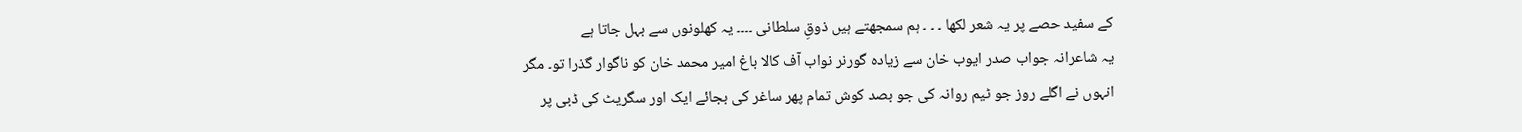کے سفید حصے پر یہ شعر لکھا ۔ ۔ ۔ ہم سمجھتے ہیں ذوقِ سلطانی ۔۔۔۔ یہ کھلونوں سے بہل جاتا ہے
یہ شاعرانہ جواب صدر ایوب خان سے زیادہ گورنر نواب آف کالا باغ امیر محمد خان کو ناگوار گذرا تو۔ مگر انہوں نے اگلے روز جو ٹیم روانہ کی جو بصد کوش تمام پھر ساغر کی بجائے ایک اور سگریٹ کی ڈبی پر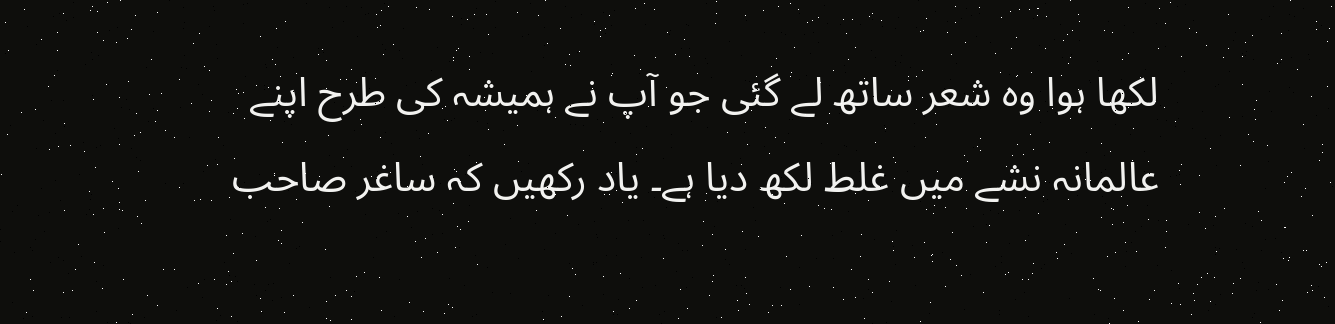لکھا ہوا وہ شعر ساتھ لے گئی جو آپ نے ہمیشہ کی طرح اپنے عالمانہ نشے میں غلط لکھ دیا ہے۔ یاد رکھیں کہ ساغر صاحب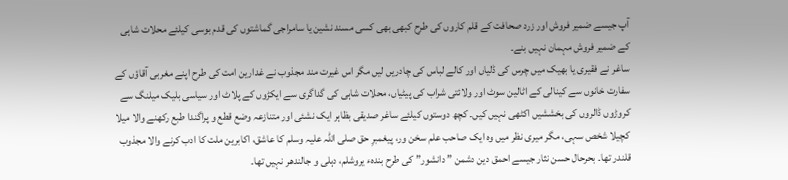آپ جیسے ضمیر فروش اور زرد صحافت کے قلم کاروں کی طرح کبھی بھی کسی مسند نشین یا سامراجی گماشتوں کی قدم بوسی کیلئے محلات شاہی کے ضمیر فروش مہمان نہیں بنے۔
ساغر نے فقیری یا بھیک میں چرس کی ڈلیاں اور کالے لباس کی چادریں لیں مگر اس غیرت مند مجذوب نے غدارین امت کی طرح اپنے مغربی آقاؤں کے سفارت خانوں سے کینالی کے اٹالین سوٹ اور ولائتی شراب کی پیٹیاں، محلات شاہی کی گداگری سے ایکڑوں کے پلاٹ اور سیاسی بلیک میلنگ سے کروڑوں ڈالروں کی بخششیں اکٹھی نہیں کیں۔ کچھ دوستوں کیلئے ساغر صدیقی بظاہر ایک نشئی اور متنازعہ وضع قطع و پراگندا طبع رکھنے والا میلا کچیلا شخص سہی، مگر میری نظر میں وہ ایک صاحب علم سخن ور، پیغمبرِ حق صلی اللہ علیہ وسلم کا عاشق، اکابرین ملت کا ادب کرنے والا مجذوب قلندر تھا۔ بحرحال حسن نثار جیسے احمق دین دشمن ” دانشور” کی طرح بندہء یروشلم، دہلی و جالندھر نہیں تھا۔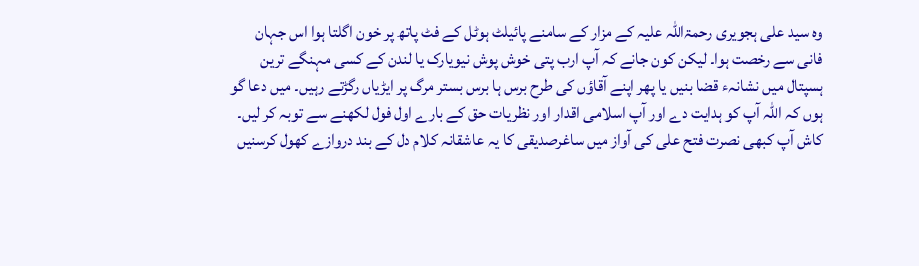وہ سید علی ہجویری رحمۃاللہ علیہ کے مزار کے سامنے پائیلٹ ہوٹل کے فٹ پاتھ پر خون اگلتا ہوا اس جہان فانی سے رخصت ہوا۔ لیکن کون جانے کہ آپ ارب پتی خوش پوش نیویارک یا لندن کے کسی مہنگے ترین ہسپتال میں نشانہء قضا بنیں یا پھر اپنے آقاؤں کی طرح برس ہا برس بستر مرگ پر ایڑیاں رگڑتے رہیں۔ میں دعا گو ہوں کہ اللہ آپ کو ہدایت دے اور آپ اسلامی اقدار اور نظریات حق کے بارے اول فول لکھنے سے توبہ کر لیں۔
کاش آپ کبھی نصرت فتح علی کی آواز میں ساغرصدیقی کا یہ عاشقانہ کلام دل کے بند دروازے کھول کرسنیں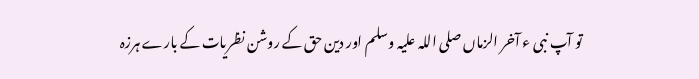تو آپ نبی ء آخر الزماں صلی اللہ علیہ وسلم اور دین حق کے روشن نظریات کے بارے ہرزہ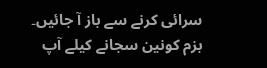سرائی کرنے سے باز آ جائیں۔
بزم کونین سجانے کیلے آپ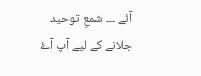آئے ۔۔۔ شمعِ توحید جلانے کے لیے آپ آۓ